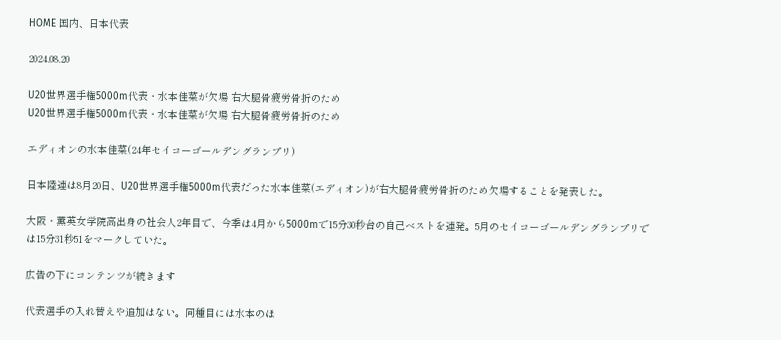HOME 国内、日本代表

2024.08.20

U20世界選手権5000m代表・水本佳菜が欠場 右大腿骨疲労骨折のため
U20世界選手権5000m代表・水本佳菜が欠場 右大腿骨疲労骨折のため

エディオンの水本佳菜(24年セイコーゴールデングランプリ)

日本陸連は8月20日、U20世界選手権5000m代表だった水本佳菜(エディオン)が右大腿骨疲労骨折のため欠場することを発表した。

大阪・薫英女学院高出身の社会人2年目で、今季は4月から5000mで15分30秒台の自己ベストを連発。5月のセイコーゴールデングランプリでは15分31秒51をマークしていた。

広告の下にコンテンツが続きます

代表選手の入れ替えや追加はない。同種目には水本のほ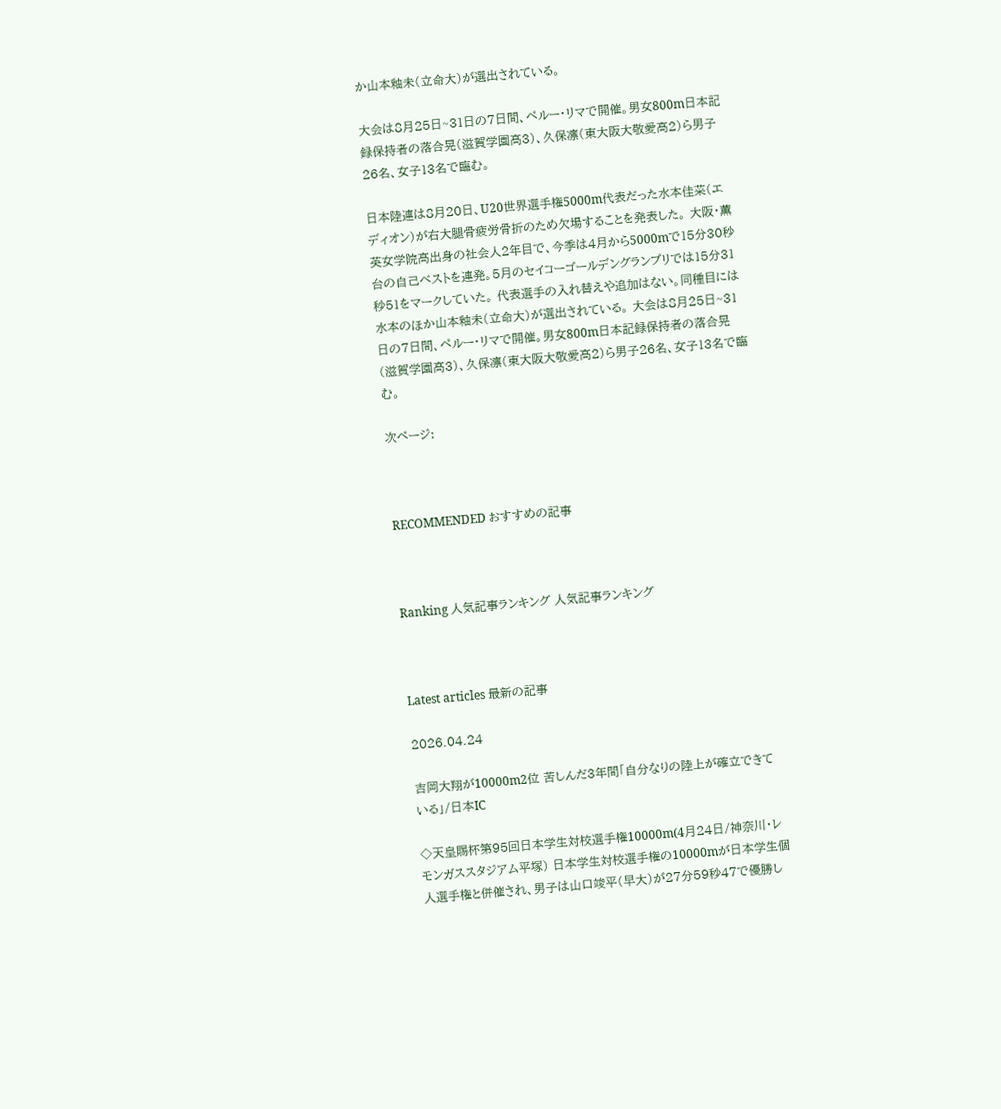か山本釉未(立命大)が選出されている。

大会は8月25日~31日の7日間、ペルー・リマで開催。男女800m日本記録保持者の落合晃(滋賀学園高3)、久保凛(東大阪大敬愛高2)ら男子26名、女子13名で臨む。

日本陸連は8月20日、U20世界選手権5000m代表だった水本佳菜(エディオン)が右大腿骨疲労骨折のため欠場することを発表した。 大阪・薫英女学院高出身の社会人2年目で、今季は4月から5000mで15分30秒台の自己ベストを連発。5月のセイコーゴールデングランプリでは15分31秒51をマークしていた。 代表選手の入れ替えや追加はない。同種目には水本のほか山本釉未(立命大)が選出されている。 大会は8月25日~31日の7日間、ペルー・リマで開催。男女800m日本記録保持者の落合晃(滋賀学園高3)、久保凛(東大阪大敬愛高2)ら男子26名、女子13名で臨む。

次ページ:



RECOMMENDED おすすめの記事



Ranking 人気記事ランキング 人気記事ランキング



Latest articles 最新の記事

2026.04.24

吉岡大翔が10000m2位 苦しんだ3年間「自分なりの陸上が確立できている」/日本IC

◇天皇賜杯第95回日本学生対校選手権10000m(4月24日/神奈川・レモンガススタジアム平塚) 日本学生対校選手権の10000mが日本学生個人選手権と併催され、男子は山口竣平(早大)が27分59秒47で優勝し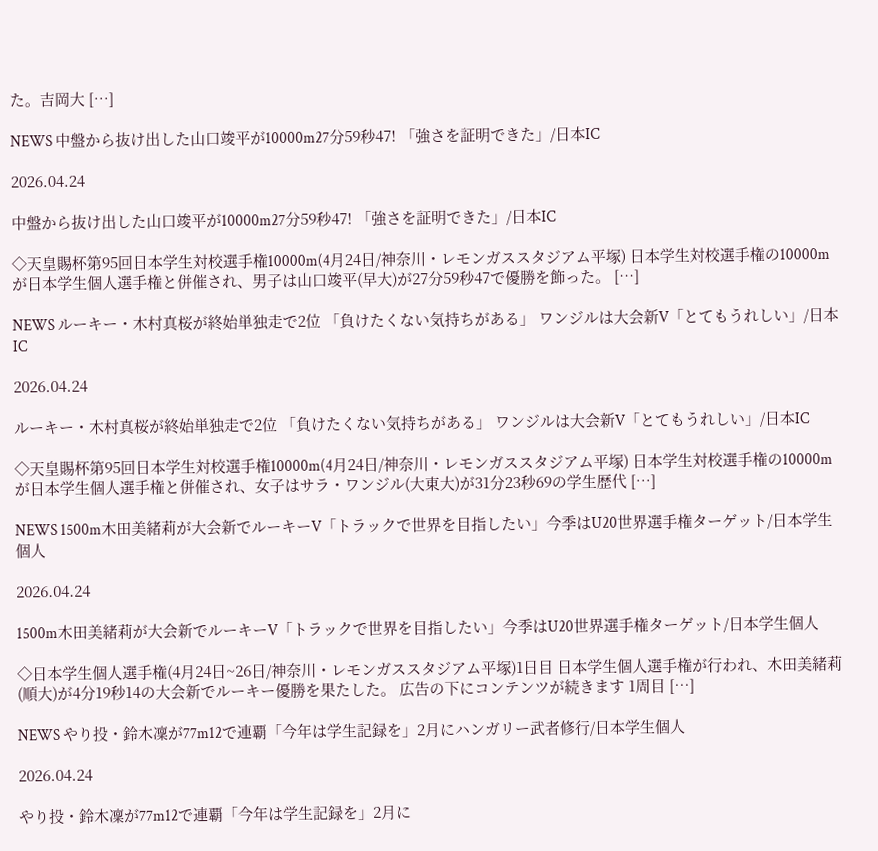た。吉岡大 […]

NEWS 中盤から抜け出した山口竣平が10000m27分59秒47! 「強さを証明できた」/日本IC

2026.04.24

中盤から抜け出した山口竣平が10000m27分59秒47! 「強さを証明できた」/日本IC

◇天皇賜杯第95回日本学生対校選手権10000m(4月24日/神奈川・レモンガススタジアム平塚) 日本学生対校選手権の10000mが日本学生個人選手権と併催され、男子は山口竣平(早大)が27分59秒47で優勝を飾った。 […]

NEWS ルーキー・木村真桜が終始単独走で2位 「負けたくない気持ちがある」 ワンジルは大会新V「とてもうれしい」/日本IC

2026.04.24

ルーキー・木村真桜が終始単独走で2位 「負けたくない気持ちがある」 ワンジルは大会新V「とてもうれしい」/日本IC

◇天皇賜杯第95回日本学生対校選手権10000m(4月24日/神奈川・レモンガススタジアム平塚) 日本学生対校選手権の10000mが日本学生個人選手権と併催され、女子はサラ・ワンジル(大東大)が31分23秒69の学生歴代 […]

NEWS 1500m木田美緒莉が大会新でルーキーV「トラックで世界を目指したい」今季はU20世界選手権ターゲット/日本学生個人

2026.04.24

1500m木田美緒莉が大会新でルーキーV「トラックで世界を目指したい」今季はU20世界選手権ターゲット/日本学生個人

◇日本学生個人選手権(4月24日~26日/神奈川・レモンガススタジアム平塚)1日目 日本学生個人選手権が行われ、木田美緒莉(順大)が4分19秒14の大会新でルーキー優勝を果たした。 広告の下にコンテンツが続きます 1周目 […]

NEWS やり投・鈴木凜が77m12で連覇「今年は学生記録を」2月にハンガリー武者修行/日本学生個人

2026.04.24

やり投・鈴木凜が77m12で連覇「今年は学生記録を」2月に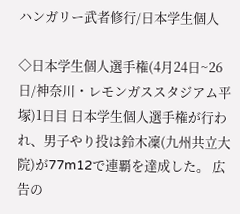ハンガリー武者修行/日本学生個人

◇日本学生個人選手権(4月24日~26日/神奈川・レモンガススタジアム平塚)1日目 日本学生個人選手権が行われ、男子やり投は鈴木凜(九州共立大院)が77m12で連覇を達成した。 広告の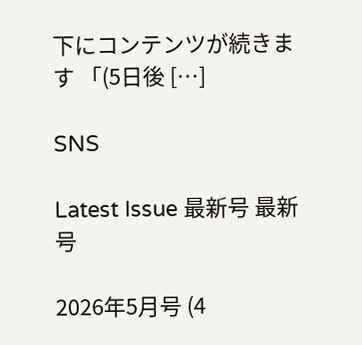下にコンテンツが続きます 「(5日後 […]

SNS

Latest Issue 最新号 最新号

2026年5月号 (4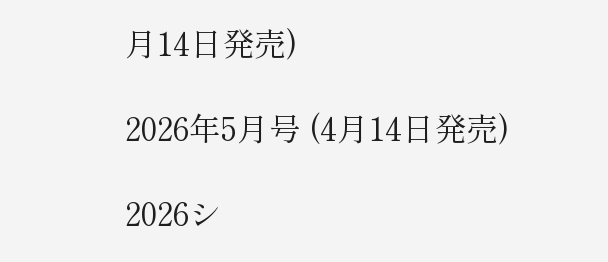月14日発売)

2026年5月号 (4月14日発売)

2026シ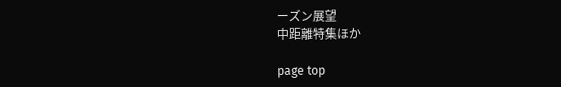ーズン展望
中距離特集ほか

page top